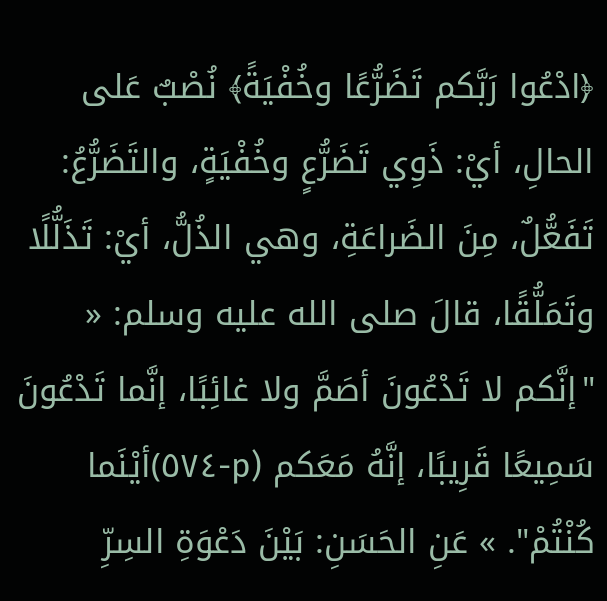﴿ادْعُوا رَبَّكم تَضَرُّعًا وخُفْيَةً﴾ نُصْبٌ عَلى الحالِ، أيْ: ذَوِي تَضَرُّعٍ وخُفْيَةٍ، والتَضَرُّعُ: تَفَعُّلٌ، مِنَ الضَراعَةِ، وهي الذُلُّ، أيْ: تَذَلُّلًا وتَمَلُّقًا، قالَ صلى الله عليه وسلم: « "إنَّكم لا تَدْعُونَ أصَمَّ ولا غائِبًا، إنَّما تَدْعُونَ سَمِيعًا قَرِيبًا، إنَّهُ مَعَكم (p-٥٧٤)أيْنَما كُنْتُمْ". » عَنِ الحَسَنِ: بَيْنَ دَعْوَةِ السِرِّ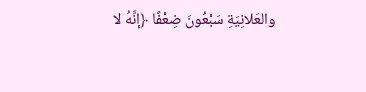والعَلانِيَةِ سَبْعُونَ ضِعْفًا ﴿إنَّهُ لا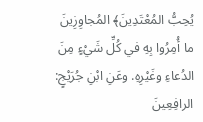يُحِبُّ المُعْتَدِينَ﴾ المُجاوِزِينَ ما أُمِرُوا بِهِ في كُلِّ شَيْءٍ مِنَ الدُعاءِ وغَيْرِهِ. وعَنِ ابْنِ جُرَيْجٍ: الرافِعِينَ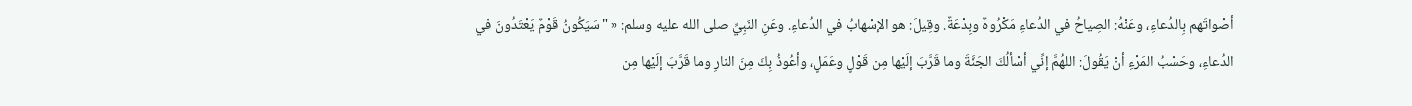أصْواتَهم بِالدُعاءِ، وعَنْهُ: الصِياحُ في الدُعاءِ مَكْرُوهٌ وبِدْعَةٌ. وقِيلَ: هو الإسْهابُ في الدُعاءِ. وعَنِ النَبِيِّ صلى الله عليه وسلم: « "سَيَكُونُ قَوْمٌ يَعْتَدُونَ في الدُعاءِ، وحَسْبُ المَرْءِ أنْ يَقُولَ: اللهُمَّ إنِّي أسْألُكَ الجَنَّةَ وما قَرَّبَ إلَيْها مِن قَوْلٍ وعَمَلٍ، وأعُوذُ بِكَ مِنَ النارِ وما قَرَّبَ إلَيْها مِن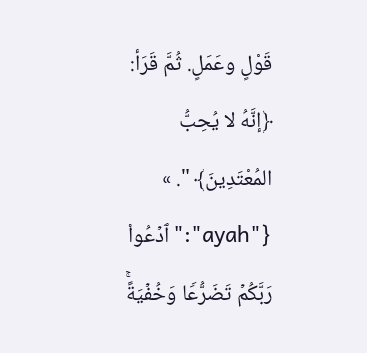قَوْلٍ وعَمَلٍ. ثُمَّ قَرَأ: ﴿إنَّهُ لا يُحِبُّ المُعْتَدِينَ﴾ ". »
{"ayah":"ٱدۡعُوا۟ رَبَّكُمۡ تَضَرُّعࣰا وَخُفۡیَةًۚ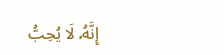إِنَّهُۥ لَا یُحِبُّ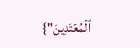ٱلۡمُعۡتَدِینَ"}